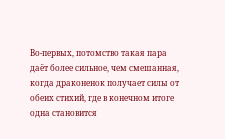Во-первых, потомство такая пара даёт более сильное, чем смешанная, когда драконенок получает силы от обеих стихий, где в конечном итоге одна становится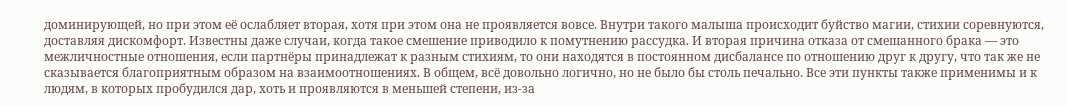доминирующей, но при этом её ослабляет вторая, хотя при этом она не проявляется вовсе. Внутри такого малыша происходит буйство магии, стихии соревнуются, доставляя дискомфорт. Известны даже случаи, когда такое смешение приводило к помутнению рассудка. И вторая причина отказа от смешанного брака — это межличностные отношения, если партнёры принадлежат к разным стихиям, то они находятся в постоянном дисбалансе по отношению друг к другу, что так же не сказывается благоприятным образом на взаимоотношениях. В общем, всё довольно логично, но не было бы столь печально. Все эти пункты также применимы и к людям, в которых пробудился дар, хоть и проявляются в меньшей степени, из-за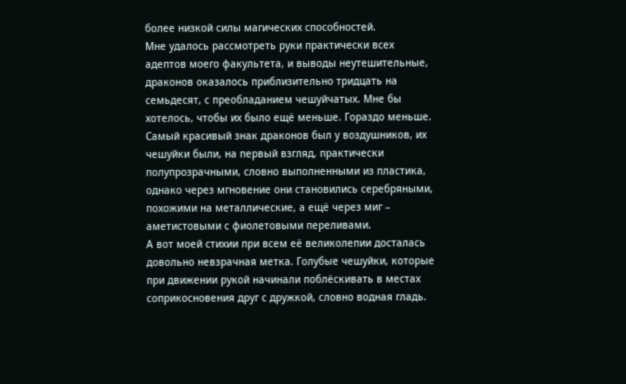более низкой силы магических способностей.
Мне удалось рассмотреть руки практически всех адептов моего факультета, и выводы неутешительные, драконов оказалось приблизительно тридцать на семьдесят, с преобладанием чешуйчатых. Мне бы хотелось, чтобы их было ещё меньше. Гораздо меньше.
Самый красивый знак драконов был у воздушников, их чешуйки были, на первый взгляд, практически полупрозрачными, словно выполненными из пластика, однако через мгновение они становились серебряными, похожими на металлические, а ещё через миг – аметистовыми с фиолетовыми переливами.
А вот моей стихии при всем её великолепии досталась довольно невзрачная метка. Голубые чешуйки, которые при движении рукой начинали поблёскивать в местах соприкосновения друг с дружкой, словно водная гладь.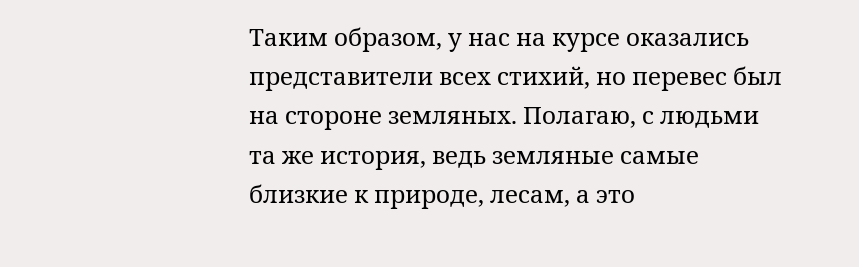Таким образом, у нас на курсе оказались представители всех стихий, но перевес был на стороне земляных. Полагаю, с людьми та же история, ведь земляные самые близкие к природе, лесам, а это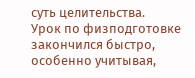суть целительства.
Урок по физподготовке закончился быстро, особенно учитывая,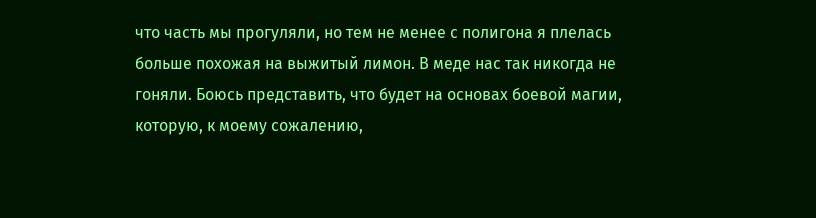что часть мы прогуляли, но тем не менее с полигона я плелась больше похожая на выжитый лимон. В меде нас так никогда не гоняли. Боюсь представить, что будет на основах боевой магии, которую, к моему сожалению,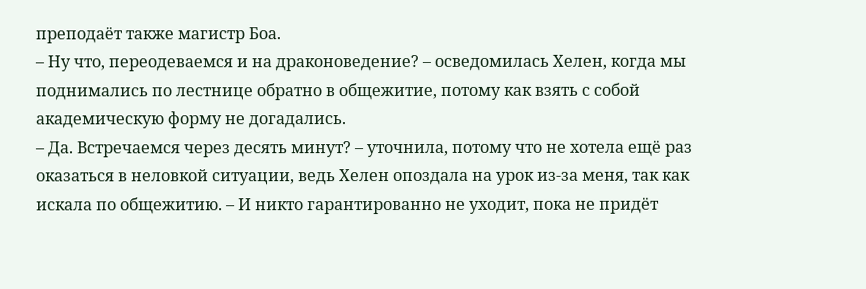преподаёт также магистр Боа.
– Ну что, переодеваемся и на драконоведение? – осведомилась Хелен, когда мы поднимались по лестнице обратно в общежитие, потому как взять с собой академическую форму не догадались.
– Да. Встречаемся через десять минут? – уточнила, потому что не хотела ещё раз оказаться в неловкой ситуации, ведь Хелен опоздала на урок из-за меня, так как искала по общежитию. – И никто гарантированно не уходит, пока не придёт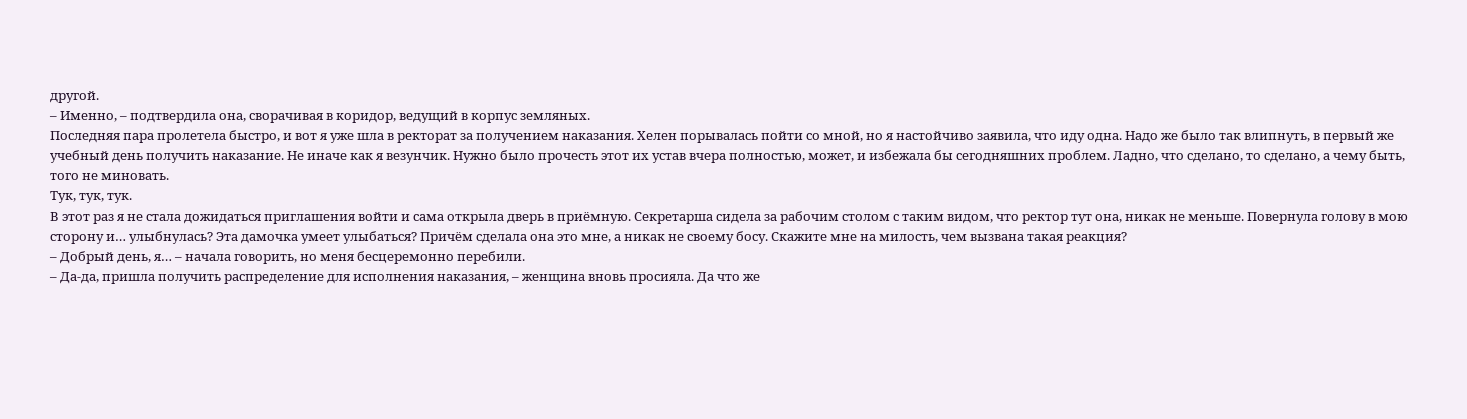другой.
– Именно, – подтвердила она, сворачивая в коридор, ведущий в корпус земляных.
Последняя пара пролетела быстро, и вот я уже шла в ректорат за получением наказания. Хелен порывалась пойти со мной, но я настойчиво заявила, что иду одна. Надо же было так влипнуть, в первый же учебный день получить наказание. Не иначе как я везунчик. Нужно было прочесть этот их устав вчера полностью, может, и избежала бы сегодняшних проблем. Ладно, что сделано, то сделано, а чему быть, того не миновать.
Тук, тук, тук.
В этот раз я не стала дожидаться приглашения войти и сама открыла дверь в приёмную. Секретарша сидела за рабочим столом с таким видом, что ректор тут она, никак не меньше. Повернула голову в мою сторону и… улыбнулась? Эта дамочка умеет улыбаться? Причём сделала она это мне, а никак не своему босу. Скажите мне на милость, чем вызвана такая реакция?
– Добрый день, я… – начала говорить, но меня бесцеремонно перебили.
– Да-да, пришла получить распределение для исполнения наказания, – женщина вновь просияла. Да что же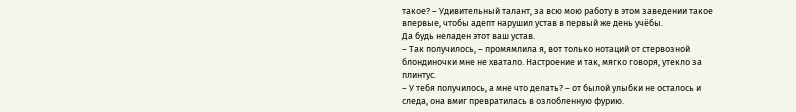такое? – Удивительный талант, за всю мою работу в этом заведении такое впервые, чтобы адепт нарушил устав в первый же день учёбы.
Да будь неладен этот ваш устав.
– Так получилось, – промямлила я, вот только нотаций от стервозной блондиночки мне не хватало. Настроение и так, мягко говоря, утекло за плинтус.
– У тебя получилось, а мне что делать? – от былой улыбки не осталось и следа, она вмиг превратилась в озлобленную фурию.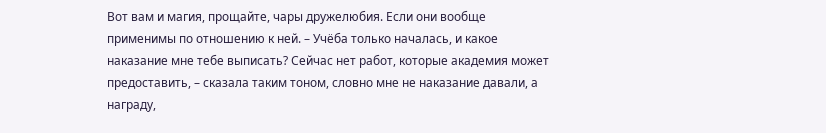Вот вам и магия, прощайте, чары дружелюбия. Если они вообще применимы по отношению к ней. – Учёба только началась, и какое наказание мне тебе выписать? Сейчас нет работ, которые академия может предоставить, – сказала таким тоном, словно мне не наказание давали, а награду,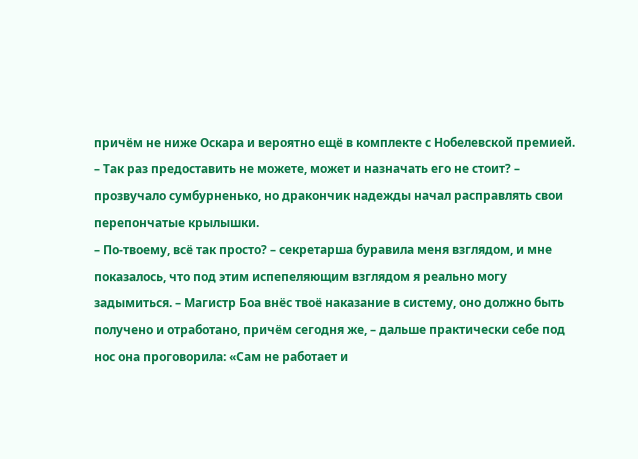причём не ниже Оскара и вероятно ещё в комплекте с Нобелевской премией.
– Так раз предоставить не можете, может и назначать его не стоит? – прозвучало сумбурненько, но дракончик надежды начал расправлять свои перепончатые крылышки.
– По-твоему, всё так просто? – секретарша буравила меня взглядом, и мне показалось, что под этим испепеляющим взглядом я реально могу задымиться. – Магистр Боа внёс твоё наказание в систему, оно должно быть получено и отработано, причём сегодня же, – дальше практически себе под нос она проговорила: «Сам не работает и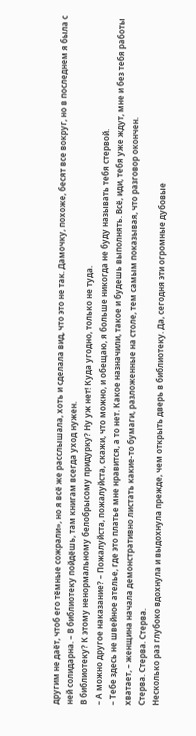другим не даёт, чтоб его тёмные сожрали», но я всё же расслышала, хоть и сделала вид, что это не так. Дамочку, похоже, бесят все вокруг, но в последнем я была с ней солидарна. – В библиотеку пойдёшь, там книгам всегда уход нужен.
В библиотеку? К этому ненормальному белобрысому придурку? Ну уж нет! Куда угодно, только не туда.
– А можно другое наказание? – Пожалуйста, пожалуйста, скажи, что можно, и обещаю, я больше никогда не буду называть тебя стервой.
– Тебе здесь не швейное ателье, где это платье мне нравится, а то нет. Какое назначили, такое и будешь выполнять. Всё, иди, тебя уже ждут, мне и без тебя работы хватает, – женщина начала демонстративно листать какие-то бумаги, разложенные на столе, тем самым показывая, что разговор окончен.
Стерва. Стерва. Стерва.
Несколько раз глубоко вдохнула и выдохнула прежде, чем открыть дверь в библиотеку. Да, сегодня эти огромные дубовые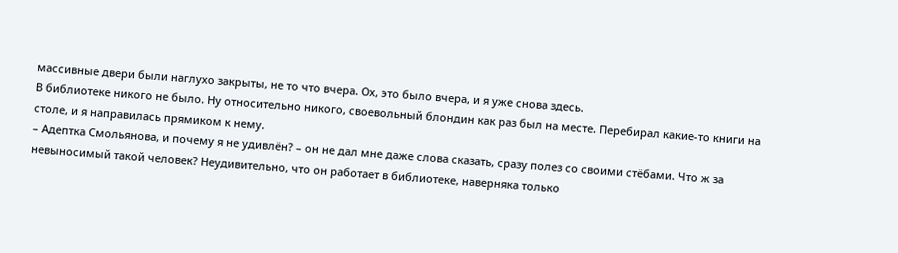массивные двери были наглухо закрыты, не то что вчера. Ох, это было вчера, и я уже снова здесь.
В библиотеке никого не было. Ну относительно никого, своевольный блондин как раз был на месте. Перебирал какие-то книги на столе, и я направилась прямиком к нему.
– Адептка Смольянова, и почему я не удивлён? – он не дал мне даже слова сказать, сразу полез со своими стёбами. Что ж за невыносимый такой человек? Неудивительно, что он работает в библиотеке, наверняка только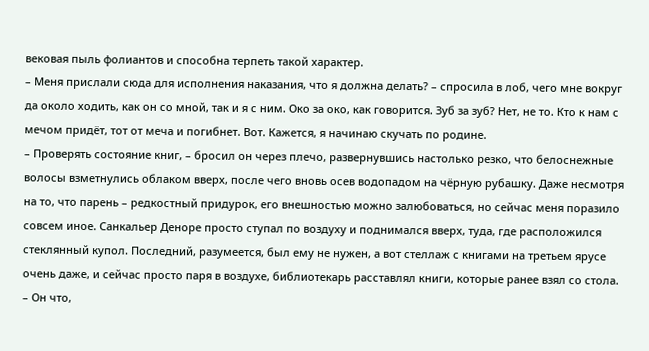вековая пыль фолиантов и способна терпеть такой характер.
– Меня прислали сюда для исполнения наказания, что я должна делать? – спросила в лоб, чего мне вокруг да около ходить, как он со мной, так и я с ним. Око за око, как говорится. Зуб за зуб? Нет, не то. Кто к нам с мечом придёт, тот от меча и погибнет. Вот. Кажется, я начинаю скучать по родине.
– Проверять состояние книг, – бросил он через плечо, развернувшись настолько резко, что белоснежные волосы взметнулись облаком вверх, после чего вновь осев водопадом на чёрную рубашку. Даже несмотря на то, что парень – редкостный придурок, его внешностью можно залюбоваться, но сейчас меня поразило совсем иное. Санкальер Деноре просто ступал по воздуху и поднимался вверх, туда, где расположился стеклянный купол. Последний, разумеется, был ему не нужен, а вот стеллаж с книгами на третьем ярусе очень даже, и сейчас просто паря в воздухе, библиотекарь расставлял книги, которые ранее взял со стола.
– Он что,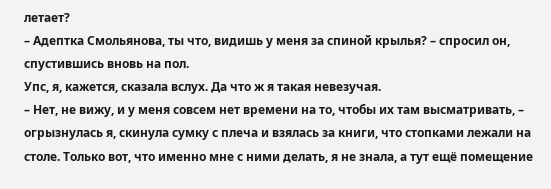летает?
– Адептка Смольянова, ты что, видишь у меня за спиной крылья? – спросил он, спустившись вновь на пол.
Упс, я, кажется, сказала вслух. Да что ж я такая невезучая.
– Нет, не вижу, и у меня совсем нет времени на то, чтобы их там высматривать, – огрызнулась я, скинула сумку с плеча и взялась за книги, что стопками лежали на столе. Только вот, что именно мне с ними делать, я не знала, а тут ещё помещение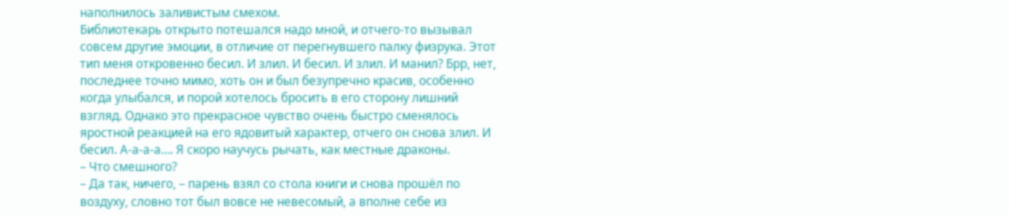наполнилось заливистым смехом.
Библиотекарь открыто потешался надо мной, и отчего-то вызывал совсем другие эмоции, в отличие от перегнувшего палку физрука. Этот тип меня откровенно бесил. И злил. И бесил. И злил. И манил? Брр, нет, последнее точно мимо, хоть он и был безупречно красив, особенно когда улыбался, и порой хотелось бросить в его сторону лишний взгляд. Однако это прекрасное чувство очень быстро сменялось яростной реакцией на его ядовитый характер, отчего он снова злил. И бесил. А-а-а-а…. Я скоро научусь рычать, как местные драконы.
– Что смешного?
– Да так, ничего, – парень взял со стола книги и снова прошёл по воздуху, словно тот был вовсе не невесомый, а вполне себе из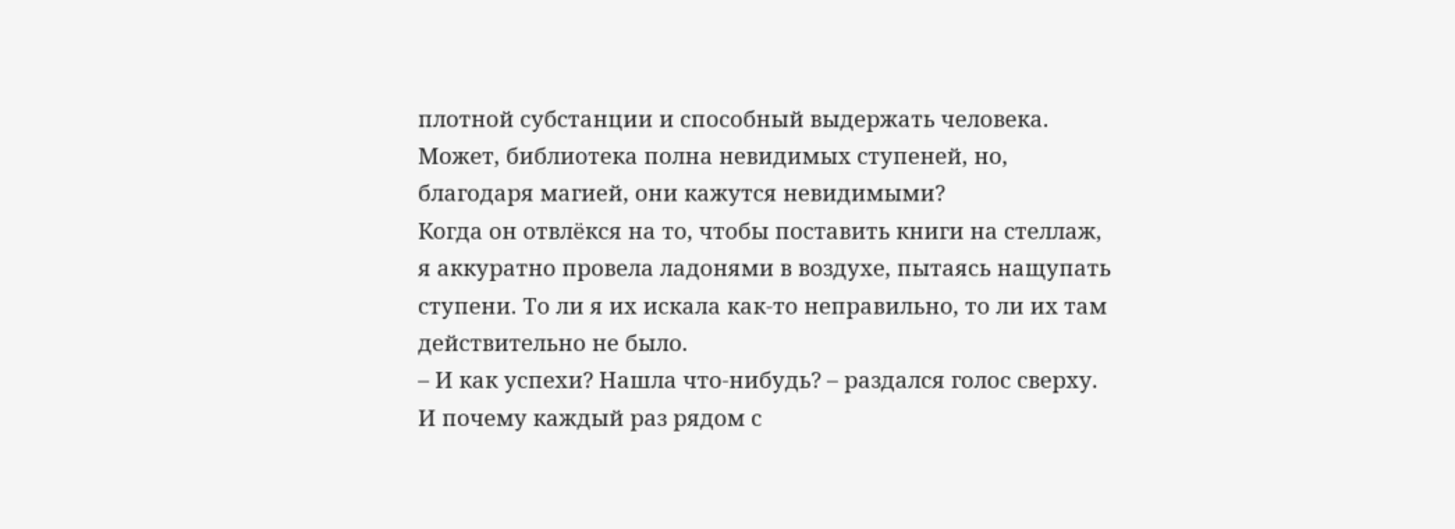плотной субстанции и способный выдержать человека. Может, библиотека полна невидимых ступеней, но, благодаря магией, они кажутся невидимыми?
Когда он отвлёкся на то, чтобы поставить книги на стеллаж, я аккуратно провела ладонями в воздухе, пытаясь нащупать ступени. То ли я их искала как-то неправильно, то ли их там действительно не было.
– И как успехи? Нашла что-нибудь? – раздался голос сверху. И почему каждый раз рядом с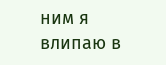ним я влипаю в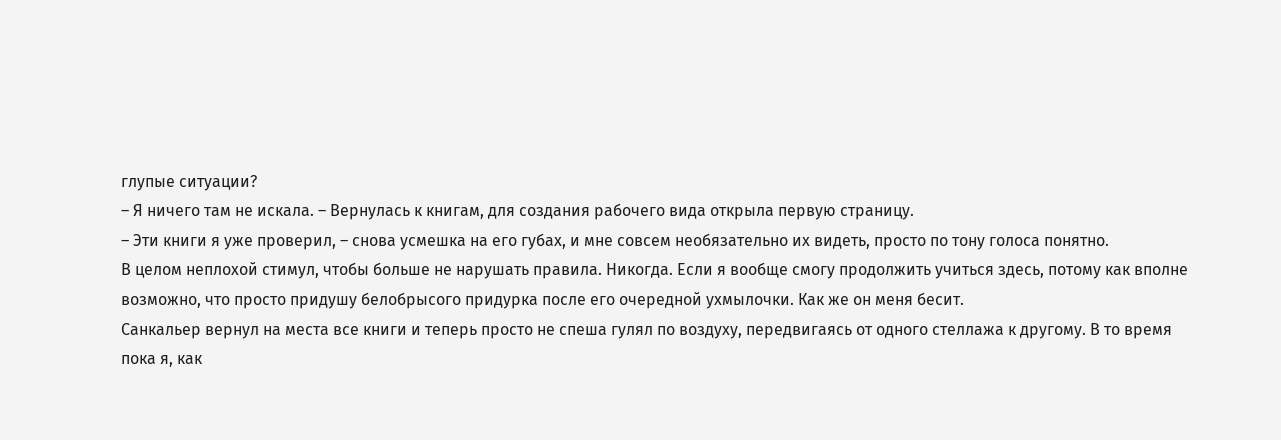глупые ситуации?
– Я ничего там не искала. – Вернулась к книгам, для создания рабочего вида открыла первую страницу.
– Эти книги я уже проверил, – снова усмешка на его губах, и мне совсем необязательно их видеть, просто по тону голоса понятно.
В целом неплохой стимул, чтобы больше не нарушать правила. Никогда. Если я вообще смогу продолжить учиться здесь, потому как вполне возможно, что просто придушу белобрысого придурка после его очередной ухмылочки. Как же он меня бесит.
Санкальер вернул на места все книги и теперь просто не спеша гулял по воздуху, передвигаясь от одного стеллажа к другому. В то время пока я, как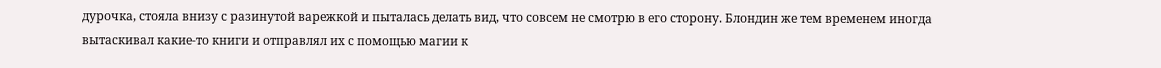дурочка, стояла внизу с разинутой варежкой и пыталась делать вид, что совсем не смотрю в его сторону. Блондин же тем временем иногда вытаскивал какие-то книги и отправлял их с помощью магии к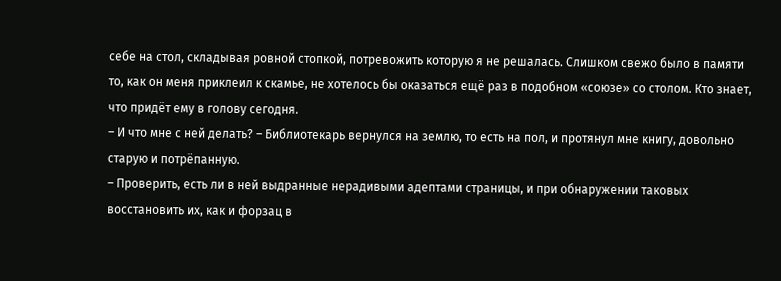себе на стол, складывая ровной стопкой, потревожить которую я не решалась. Слишком свежо было в памяти то, как он меня приклеил к скамье, не хотелось бы оказаться ещё раз в подобном «союзе» со столом. Кто знает, что придёт ему в голову сегодня.
– И что мне с ней делать? – Библиотекарь вернулся на землю, то есть на пол, и протянул мне книгу, довольно старую и потрёпанную.
– Проверить, есть ли в ней выдранные нерадивыми адептами страницы, и при обнаружении таковых восстановить их, как и форзац в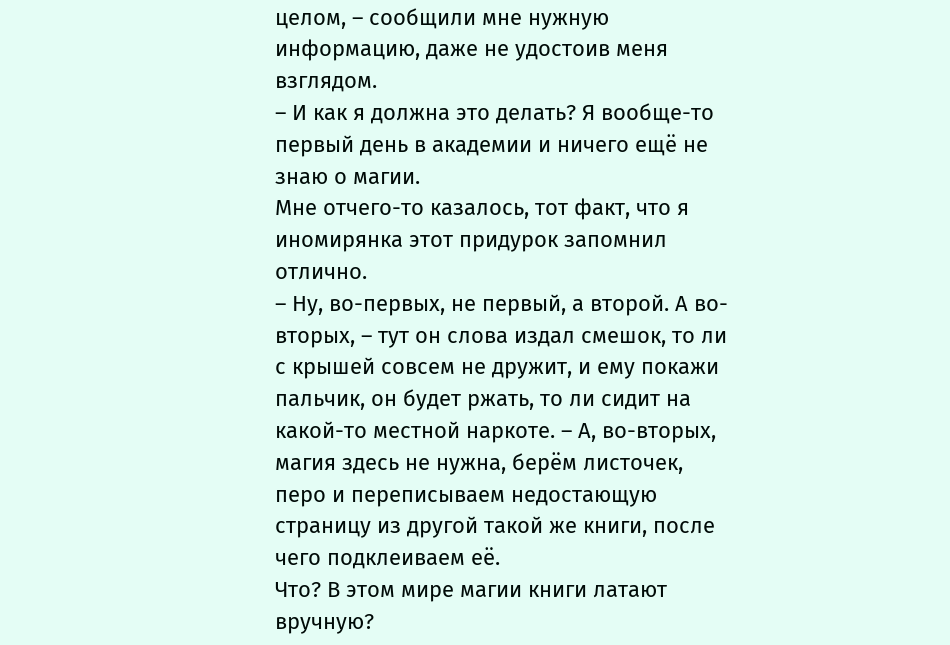целом, – сообщили мне нужную информацию, даже не удостоив меня взглядом.
– И как я должна это делать? Я вообще-то первый день в академии и ничего ещё не знаю о магии.
Мне отчего-то казалось, тот факт, что я иномирянка этот придурок запомнил отлично.
– Ну, во-первых, не первый, а второй. А во-вторых, – тут он слова издал смешок, то ли с крышей совсем не дружит, и ему покажи пальчик, он будет ржать, то ли сидит на какой-то местной наркоте. – А, во-вторых, магия здесь не нужна, берём листочек, перо и переписываем недостающую страницу из другой такой же книги, после чего подклеиваем её.
Что? В этом мире магии книги латают вручную?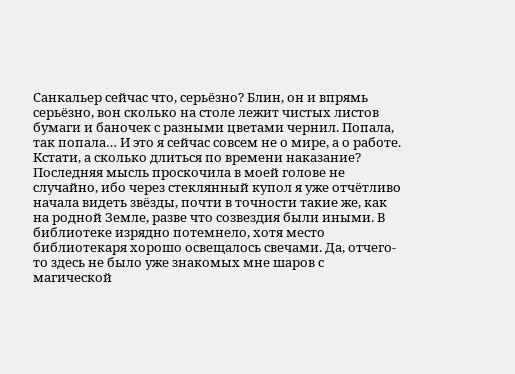Санкальер сейчас что, серьёзно? Блин, он и впрямь серьёзно, вон сколько на столе лежит чистых листов бумаги и баночек с разными цветами чернил. Попала, так попала… И это я сейчас совсем не о мире, а о работе. Кстати, а сколько длиться по времени наказание?
Последняя мысль проскочила в моей голове не случайно, ибо через стеклянный купол я уже отчётливо начала видеть звёзды, почти в точности такие же, как на родной Земле, разве что созвездия были иными. В библиотеке изрядно потемнело, хотя место библиотекаря хорошо освещалось свечами. Да, отчего-то здесь не было уже знакомых мне шаров с магической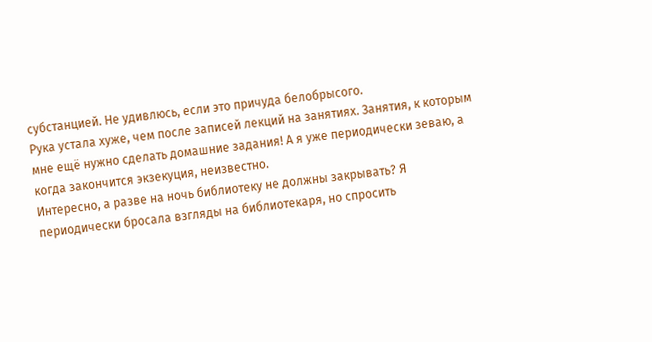субстанцией. Не удивлюсь, если это причуда белобрысого.
Рука устала хуже, чем после записей лекций на занятиях. Занятия, к которым мне ещё нужно сделать домашние задания! А я уже периодически зеваю, а когда закончится экзекуция, неизвестно.
Интересно, а разве на ночь библиотеку не должны закрывать? Я периодически бросала взгляды на библиотекаря, но спросить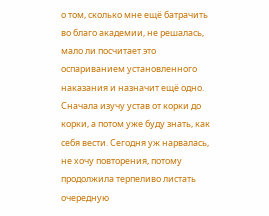о том, сколько мне ещё батрачить во благо академии, не решалась, мало ли посчитает это оспариванием установленного наказания и назначит ещё одно. Сначала изучу устав от корки до корки, а потом уже буду знать, как себя вести. Сегодня уж нарвалась, не хочу повторения, потому продолжила терпеливо листать очередную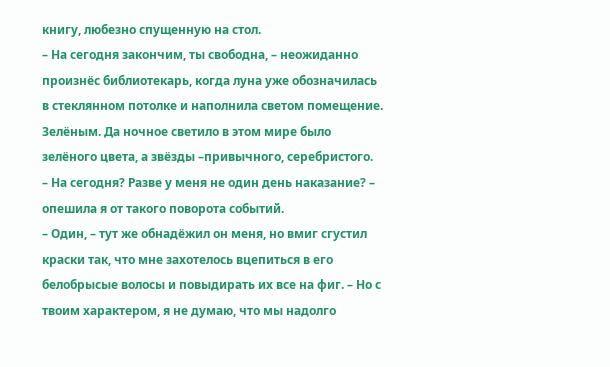книгу, любезно спущенную на стол.
– На сегодня закончим, ты свободна, – неожиданно произнёс библиотекарь, когда луна уже обозначилась в стеклянном потолке и наполнила светом помещение. Зелёным. Да ночное светило в этом мире было зелёного цвета, а звёзды –привычного, серебристого.
– На сегодня? Разве у меня не один день наказание? – опешила я от такого поворота событий.
– Один, – тут же обнадёжил он меня, но вмиг сгустил краски так, что мне захотелось вцепиться в его белобрысые волосы и повыдирать их все на фиг. – Но с твоим характером, я не думаю, что мы надолго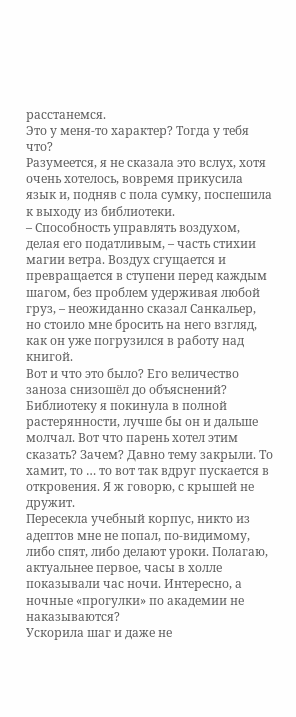расстанемся.
Это у меня-то характер? Тогда у тебя что?
Разумеется, я не сказала это вслух, хотя очень хотелось, вовремя прикусила язык и, подняв с пола сумку, поспешила к выходу из библиотеки.
– Способность управлять воздухом, делая его податливым, – часть стихии магии ветра. Воздух сгущается и превращается в ступени перед каждым шагом, без проблем удерживая любой груз, – неожиданно сказал Санкальер, но стоило мне бросить на него взгляд, как он уже погрузился в работу над книгой.
Вот и что это было? Его величество заноза снизошёл до объяснений? Библиотеку я покинула в полной растерянности, лучше бы он и дальше молчал. Вот что парень хотел этим сказать? Зачем? Давно тему закрыли. То хамит, то … то вот так вдруг пускается в откровения. Я ж говорю, с крышей не дружит.
Пересекла учебный корпус, никто из адептов мне не попал, по-видимому, либо спят, либо делают уроки. Полагаю, актуальнее первое, часы в холле показывали час ночи. Интересно, а ночные «прогулки» по академии не наказываются?
Ускорила шаг и даже не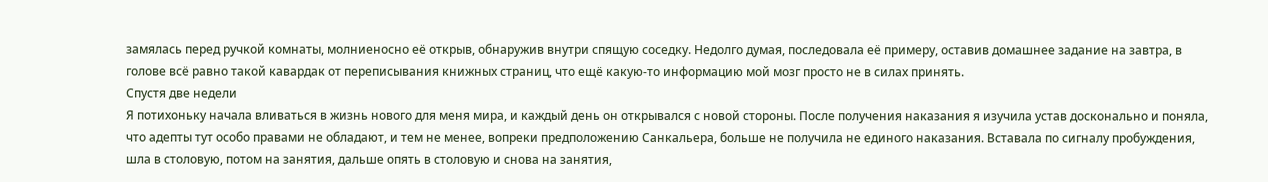замялась перед ручкой комнаты, молниеносно её открыв, обнаружив внутри спящую соседку. Недолго думая, последовала её примеру, оставив домашнее задание на завтра, в голове всё равно такой кавардак от переписывания книжных страниц, что ещё какую-то информацию мой мозг просто не в силах принять.
Спустя две недели
Я потихоньку начала вливаться в жизнь нового для меня мира, и каждый день он открывался с новой стороны. После получения наказания я изучила устав досконально и поняла, что адепты тут особо правами не обладают, и тем не менее, вопреки предположению Санкальера, больше не получила не единого наказания. Вставала по сигналу пробуждения, шла в столовую, потом на занятия, дальше опять в столовую и снова на занятия,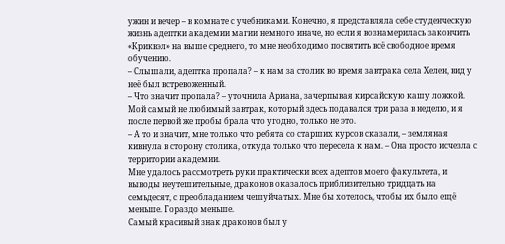ужин и вечер – в комнате с учебниками. Конечно, я представляла себе студенческую жизнь адептки академии магии немного иначе, но если я вознамерилась закончить «Криквэл» на выше среднего, то мне необходимо посвятить всё свободное время обучению.
– Слышали, адептка пропала? – к нам за столик во время завтрака села Хелен, вид у неё был встревоженный.
– Что значит пропала? – уточнила Ариана, зачерпывая кирсайскую кашу ложкой. Мой самый не любимый завтрак, который здесь подавался три раза в неделю, и я после первой же пробы брала что угодно, только не это.
– А то и значит, мне только что ребята со старших курсов сказали, – земляная кивнула в сторону столика, откуда только что пересела к нам. – Она просто исчезла с территории академии.
Мне удалось рассмотреть руки практически всех адептов моего факультета, и выводы неутешительные, драконов оказалось приблизительно тридцать на семьдесят, с преобладанием чешуйчатых. Мне бы хотелось, чтобы их было ещё меньше. Гораздо меньше.
Самый красивый знак драконов был у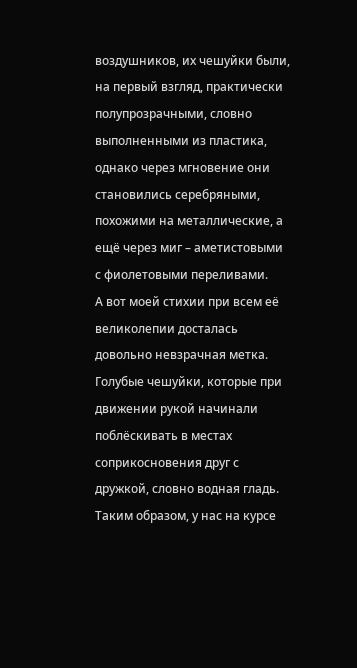воздушников, их чешуйки были, на первый взгляд, практически полупрозрачными, словно выполненными из пластика, однако через мгновение они становились серебряными, похожими на металлические, а ещё через миг – аметистовыми с фиолетовыми переливами.
А вот моей стихии при всем её великолепии досталась довольно невзрачная метка. Голубые чешуйки, которые при движении рукой начинали поблёскивать в местах соприкосновения друг с дружкой, словно водная гладь.
Таким образом, у нас на курсе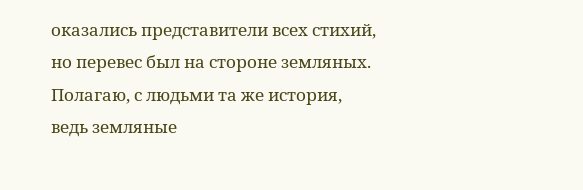оказались представители всех стихий, но перевес был на стороне земляных. Полагаю, с людьми та же история, ведь земляные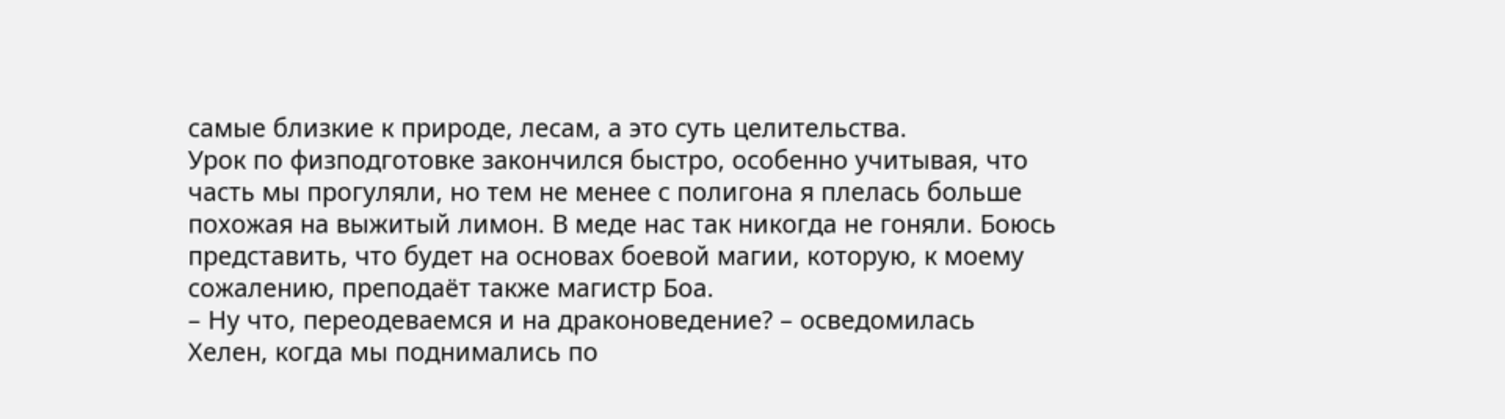самые близкие к природе, лесам, а это суть целительства.
Урок по физподготовке закончился быстро, особенно учитывая, что часть мы прогуляли, но тем не менее с полигона я плелась больше похожая на выжитый лимон. В меде нас так никогда не гоняли. Боюсь представить, что будет на основах боевой магии, которую, к моему сожалению, преподаёт также магистр Боа.
– Ну что, переодеваемся и на драконоведение? – осведомилась Хелен, когда мы поднимались по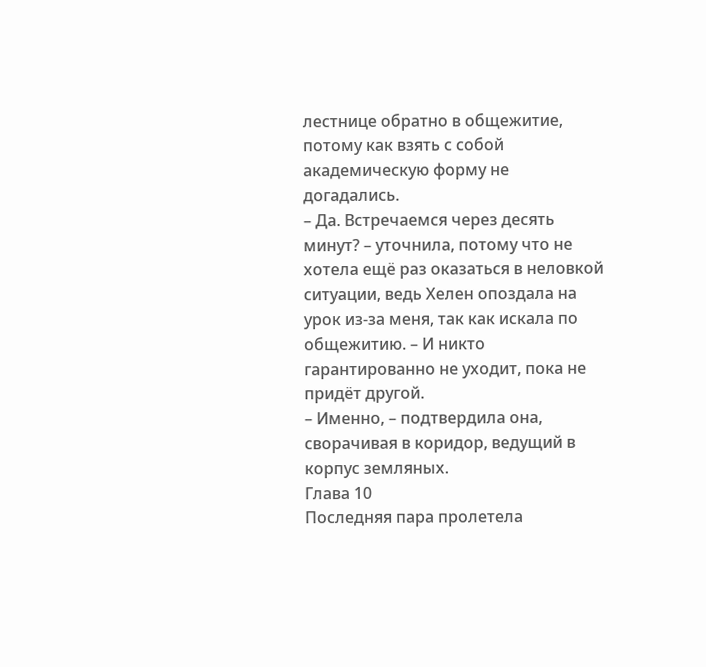лестнице обратно в общежитие, потому как взять с собой академическую форму не догадались.
– Да. Встречаемся через десять минут? – уточнила, потому что не хотела ещё раз оказаться в неловкой ситуации, ведь Хелен опоздала на урок из-за меня, так как искала по общежитию. – И никто гарантированно не уходит, пока не придёт другой.
– Именно, – подтвердила она, сворачивая в коридор, ведущий в корпус земляных.
Глава 10
Последняя пара пролетела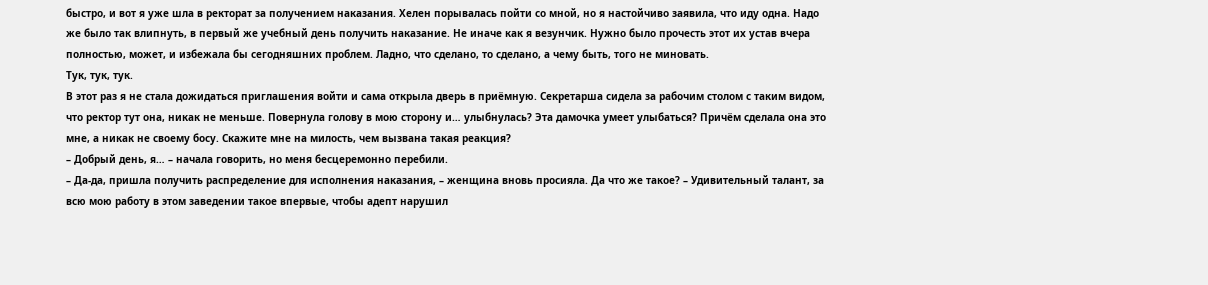быстро, и вот я уже шла в ректорат за получением наказания. Хелен порывалась пойти со мной, но я настойчиво заявила, что иду одна. Надо же было так влипнуть, в первый же учебный день получить наказание. Не иначе как я везунчик. Нужно было прочесть этот их устав вчера полностью, может, и избежала бы сегодняшних проблем. Ладно, что сделано, то сделано, а чему быть, того не миновать.
Тук, тук, тук.
В этот раз я не стала дожидаться приглашения войти и сама открыла дверь в приёмную. Секретарша сидела за рабочим столом с таким видом, что ректор тут она, никак не меньше. Повернула голову в мою сторону и… улыбнулась? Эта дамочка умеет улыбаться? Причём сделала она это мне, а никак не своему босу. Скажите мне на милость, чем вызвана такая реакция?
– Добрый день, я… – начала говорить, но меня бесцеремонно перебили.
– Да-да, пришла получить распределение для исполнения наказания, – женщина вновь просияла. Да что же такое? – Удивительный талант, за всю мою работу в этом заведении такое впервые, чтобы адепт нарушил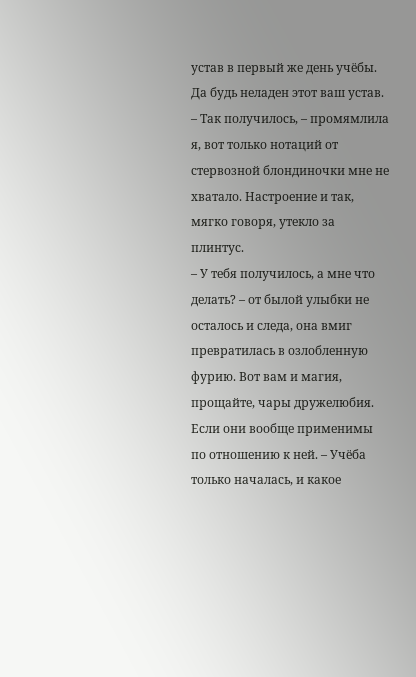устав в первый же день учёбы.
Да будь неладен этот ваш устав.
– Так получилось, – промямлила я, вот только нотаций от стервозной блондиночки мне не хватало. Настроение и так, мягко говоря, утекло за плинтус.
– У тебя получилось, а мне что делать? – от былой улыбки не осталось и следа, она вмиг превратилась в озлобленную фурию. Вот вам и магия, прощайте, чары дружелюбия. Если они вообще применимы по отношению к ней. – Учёба только началась, и какое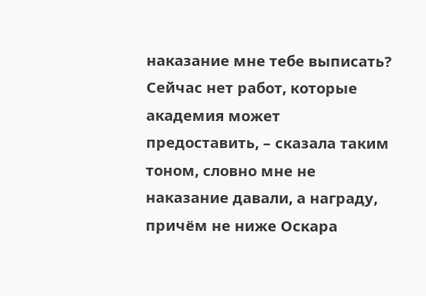наказание мне тебе выписать? Сейчас нет работ, которые академия может предоставить, – сказала таким тоном, словно мне не наказание давали, а награду, причём не ниже Оскара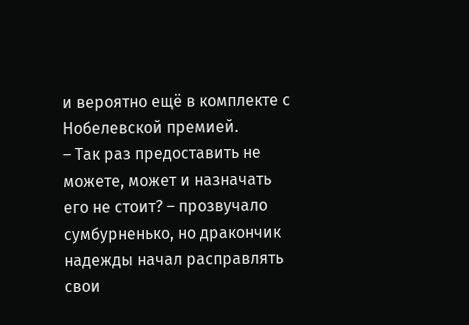и вероятно ещё в комплекте с Нобелевской премией.
– Так раз предоставить не можете, может и назначать его не стоит? – прозвучало сумбурненько, но дракончик надежды начал расправлять свои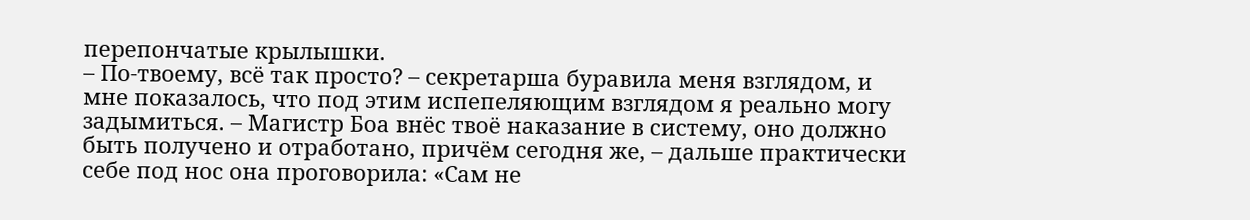перепончатые крылышки.
– По-твоему, всё так просто? – секретарша буравила меня взглядом, и мне показалось, что под этим испепеляющим взглядом я реально могу задымиться. – Магистр Боа внёс твоё наказание в систему, оно должно быть получено и отработано, причём сегодня же, – дальше практически себе под нос она проговорила: «Сам не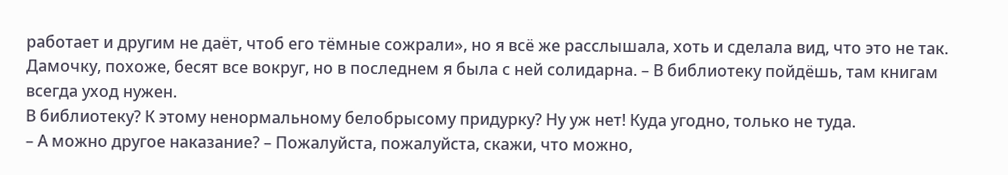работает и другим не даёт, чтоб его тёмные сожрали», но я всё же расслышала, хоть и сделала вид, что это не так. Дамочку, похоже, бесят все вокруг, но в последнем я была с ней солидарна. – В библиотеку пойдёшь, там книгам всегда уход нужен.
В библиотеку? К этому ненормальному белобрысому придурку? Ну уж нет! Куда угодно, только не туда.
– А можно другое наказание? – Пожалуйста, пожалуйста, скажи, что можно,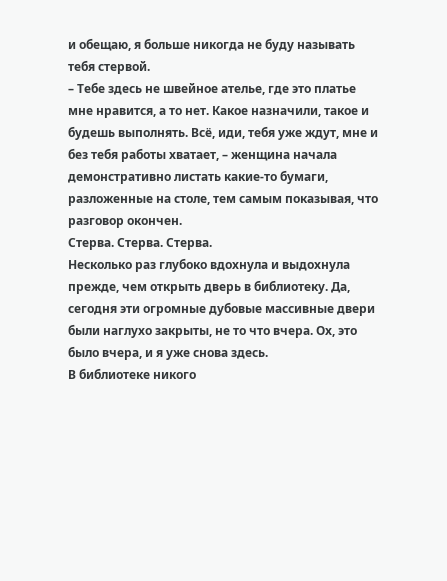и обещаю, я больше никогда не буду называть тебя стервой.
– Тебе здесь не швейное ателье, где это платье мне нравится, а то нет. Какое назначили, такое и будешь выполнять. Всё, иди, тебя уже ждут, мне и без тебя работы хватает, – женщина начала демонстративно листать какие-то бумаги, разложенные на столе, тем самым показывая, что разговор окончен.
Стерва. Стерва. Стерва.
Несколько раз глубоко вдохнула и выдохнула прежде, чем открыть дверь в библиотеку. Да, сегодня эти огромные дубовые массивные двери были наглухо закрыты, не то что вчера. Ох, это было вчера, и я уже снова здесь.
В библиотеке никого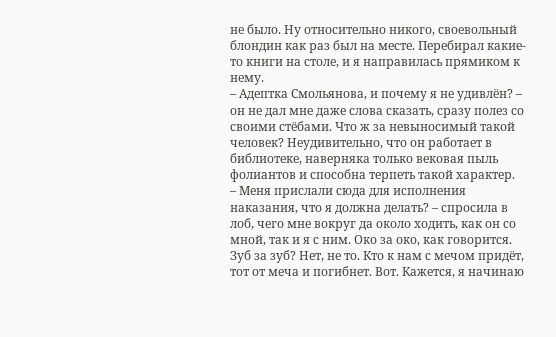не было. Ну относительно никого, своевольный блондин как раз был на месте. Перебирал какие-то книги на столе, и я направилась прямиком к нему.
– Адептка Смольянова, и почему я не удивлён? – он не дал мне даже слова сказать, сразу полез со своими стёбами. Что ж за невыносимый такой человек? Неудивительно, что он работает в библиотеке, наверняка только вековая пыль фолиантов и способна терпеть такой характер.
– Меня прислали сюда для исполнения наказания, что я должна делать? – спросила в лоб, чего мне вокруг да около ходить, как он со мной, так и я с ним. Око за око, как говорится. Зуб за зуб? Нет, не то. Кто к нам с мечом придёт, тот от меча и погибнет. Вот. Кажется, я начинаю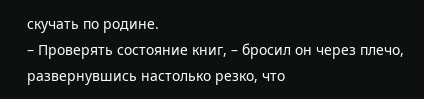скучать по родине.
– Проверять состояние книг, – бросил он через плечо, развернувшись настолько резко, что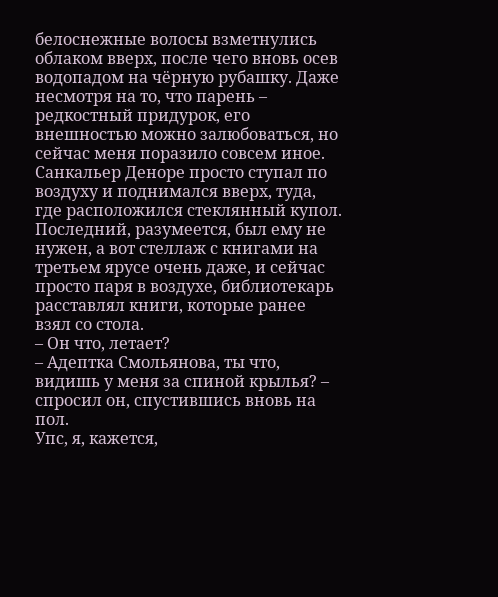белоснежные волосы взметнулись облаком вверх, после чего вновь осев водопадом на чёрную рубашку. Даже несмотря на то, что парень – редкостный придурок, его внешностью можно залюбоваться, но сейчас меня поразило совсем иное. Санкальер Деноре просто ступал по воздуху и поднимался вверх, туда, где расположился стеклянный купол. Последний, разумеется, был ему не нужен, а вот стеллаж с книгами на третьем ярусе очень даже, и сейчас просто паря в воздухе, библиотекарь расставлял книги, которые ранее взял со стола.
– Он что, летает?
– Адептка Смольянова, ты что, видишь у меня за спиной крылья? – спросил он, спустившись вновь на пол.
Упс, я, кажется,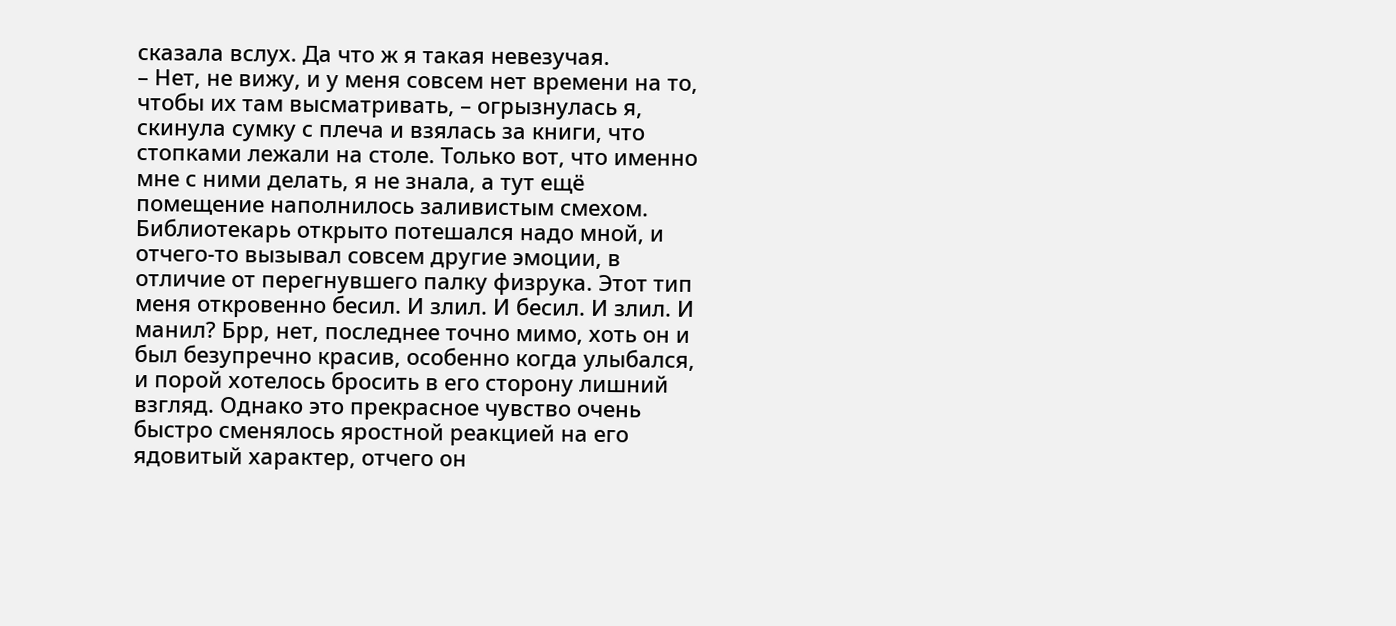сказала вслух. Да что ж я такая невезучая.
– Нет, не вижу, и у меня совсем нет времени на то, чтобы их там высматривать, – огрызнулась я, скинула сумку с плеча и взялась за книги, что стопками лежали на столе. Только вот, что именно мне с ними делать, я не знала, а тут ещё помещение наполнилось заливистым смехом.
Библиотекарь открыто потешался надо мной, и отчего-то вызывал совсем другие эмоции, в отличие от перегнувшего палку физрука. Этот тип меня откровенно бесил. И злил. И бесил. И злил. И манил? Брр, нет, последнее точно мимо, хоть он и был безупречно красив, особенно когда улыбался, и порой хотелось бросить в его сторону лишний взгляд. Однако это прекрасное чувство очень быстро сменялось яростной реакцией на его ядовитый характер, отчего он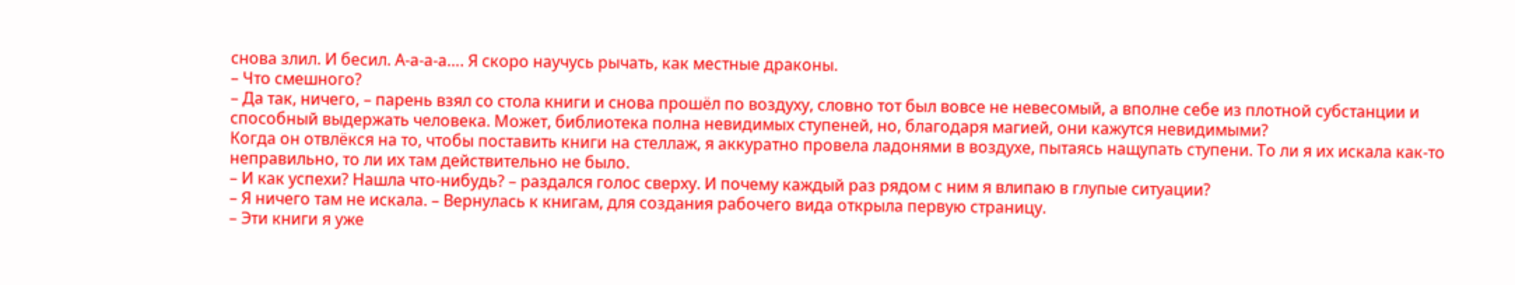снова злил. И бесил. А-а-а-а…. Я скоро научусь рычать, как местные драконы.
– Что смешного?
– Да так, ничего, – парень взял со стола книги и снова прошёл по воздуху, словно тот был вовсе не невесомый, а вполне себе из плотной субстанции и способный выдержать человека. Может, библиотека полна невидимых ступеней, но, благодаря магией, они кажутся невидимыми?
Когда он отвлёкся на то, чтобы поставить книги на стеллаж, я аккуратно провела ладонями в воздухе, пытаясь нащупать ступени. То ли я их искала как-то неправильно, то ли их там действительно не было.
– И как успехи? Нашла что-нибудь? – раздался голос сверху. И почему каждый раз рядом с ним я влипаю в глупые ситуации?
– Я ничего там не искала. – Вернулась к книгам, для создания рабочего вида открыла первую страницу.
– Эти книги я уже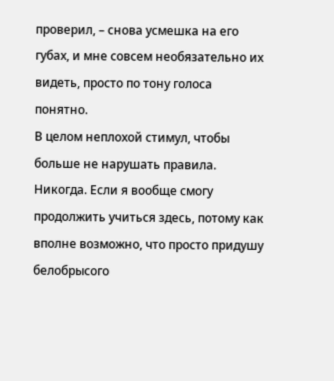проверил, – снова усмешка на его губах, и мне совсем необязательно их видеть, просто по тону голоса понятно.
В целом неплохой стимул, чтобы больше не нарушать правила. Никогда. Если я вообще смогу продолжить учиться здесь, потому как вполне возможно, что просто придушу белобрысого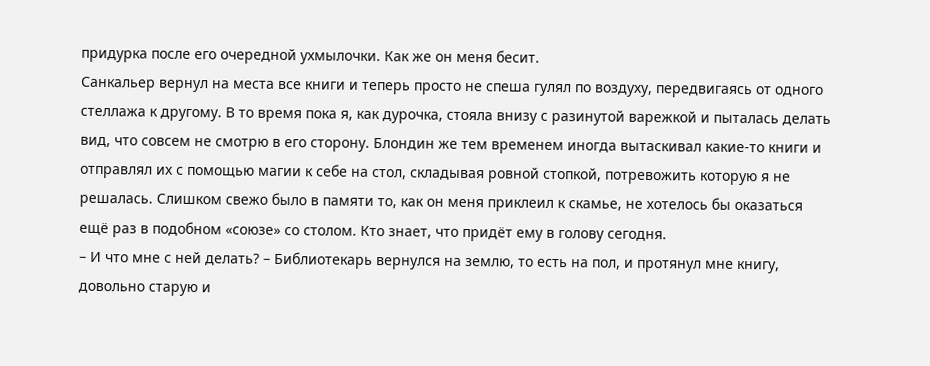придурка после его очередной ухмылочки. Как же он меня бесит.
Санкальер вернул на места все книги и теперь просто не спеша гулял по воздуху, передвигаясь от одного стеллажа к другому. В то время пока я, как дурочка, стояла внизу с разинутой варежкой и пыталась делать вид, что совсем не смотрю в его сторону. Блондин же тем временем иногда вытаскивал какие-то книги и отправлял их с помощью магии к себе на стол, складывая ровной стопкой, потревожить которую я не решалась. Слишком свежо было в памяти то, как он меня приклеил к скамье, не хотелось бы оказаться ещё раз в подобном «союзе» со столом. Кто знает, что придёт ему в голову сегодня.
– И что мне с ней делать? – Библиотекарь вернулся на землю, то есть на пол, и протянул мне книгу, довольно старую и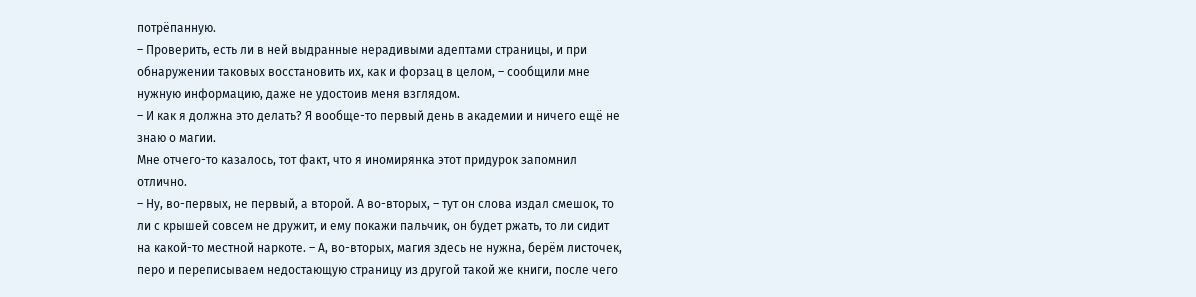потрёпанную.
– Проверить, есть ли в ней выдранные нерадивыми адептами страницы, и при обнаружении таковых восстановить их, как и форзац в целом, – сообщили мне нужную информацию, даже не удостоив меня взглядом.
– И как я должна это делать? Я вообще-то первый день в академии и ничего ещё не знаю о магии.
Мне отчего-то казалось, тот факт, что я иномирянка этот придурок запомнил отлично.
– Ну, во-первых, не первый, а второй. А во-вторых, – тут он слова издал смешок, то ли с крышей совсем не дружит, и ему покажи пальчик, он будет ржать, то ли сидит на какой-то местной наркоте. – А, во-вторых, магия здесь не нужна, берём листочек, перо и переписываем недостающую страницу из другой такой же книги, после чего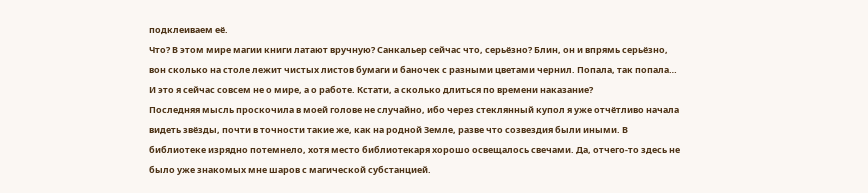подклеиваем её.
Что? В этом мире магии книги латают вручную? Санкальер сейчас что, серьёзно? Блин, он и впрямь серьёзно, вон сколько на столе лежит чистых листов бумаги и баночек с разными цветами чернил. Попала, так попала… И это я сейчас совсем не о мире, а о работе. Кстати, а сколько длиться по времени наказание?
Последняя мысль проскочила в моей голове не случайно, ибо через стеклянный купол я уже отчётливо начала видеть звёзды, почти в точности такие же, как на родной Земле, разве что созвездия были иными. В библиотеке изрядно потемнело, хотя место библиотекаря хорошо освещалось свечами. Да, отчего-то здесь не было уже знакомых мне шаров с магической субстанцией.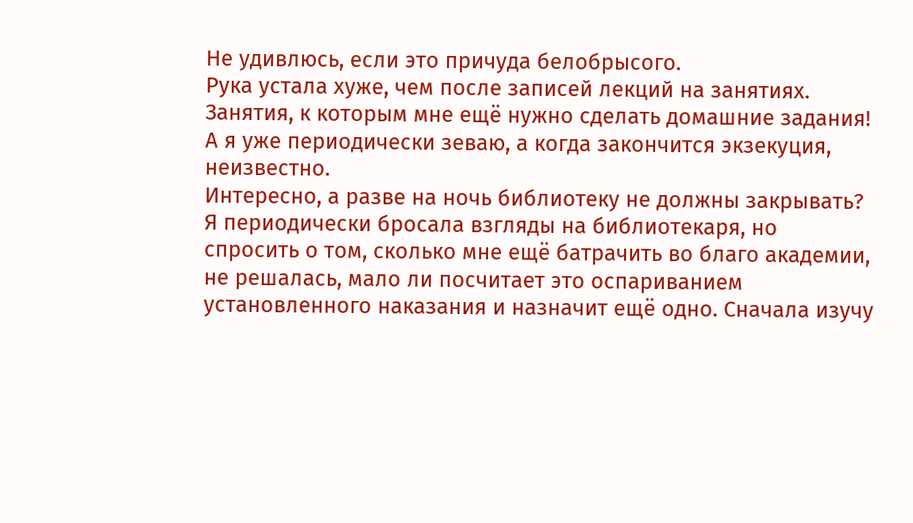Не удивлюсь, если это причуда белобрысого.
Рука устала хуже, чем после записей лекций на занятиях. Занятия, к которым мне ещё нужно сделать домашние задания! А я уже периодически зеваю, а когда закончится экзекуция, неизвестно.
Интересно, а разве на ночь библиотеку не должны закрывать? Я периодически бросала взгляды на библиотекаря, но спросить о том, сколько мне ещё батрачить во благо академии, не решалась, мало ли посчитает это оспариванием установленного наказания и назначит ещё одно. Сначала изучу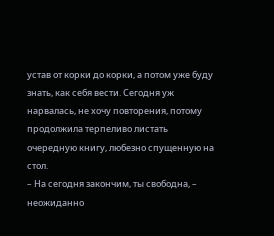устав от корки до корки, а потом уже буду знать, как себя вести. Сегодня уж нарвалась, не хочу повторения, потому продолжила терпеливо листать очередную книгу, любезно спущенную на стол.
– На сегодня закончим, ты свободна, – неожиданно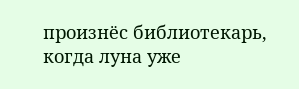произнёс библиотекарь, когда луна уже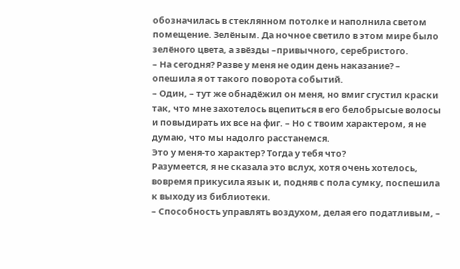обозначилась в стеклянном потолке и наполнила светом помещение. Зелёным. Да ночное светило в этом мире было зелёного цвета, а звёзды –привычного, серебристого.
– На сегодня? Разве у меня не один день наказание? – опешила я от такого поворота событий.
– Один, – тут же обнадёжил он меня, но вмиг сгустил краски так, что мне захотелось вцепиться в его белобрысые волосы и повыдирать их все на фиг. – Но с твоим характером, я не думаю, что мы надолго расстанемся.
Это у меня-то характер? Тогда у тебя что?
Разумеется, я не сказала это вслух, хотя очень хотелось, вовремя прикусила язык и, подняв с пола сумку, поспешила к выходу из библиотеки.
– Способность управлять воздухом, делая его податливым, –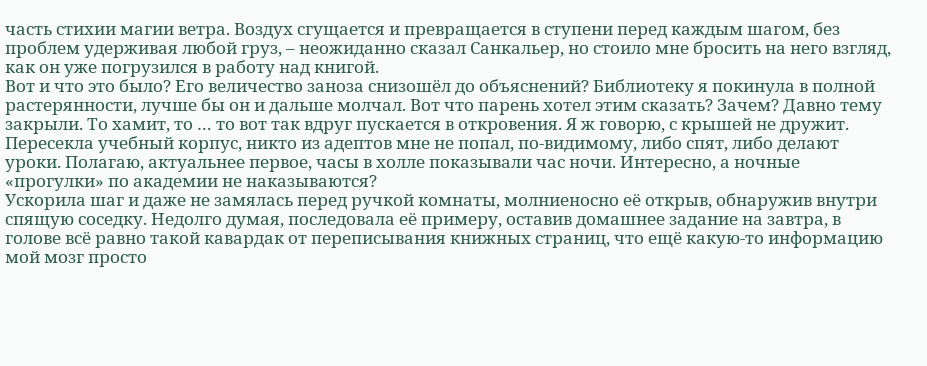часть стихии магии ветра. Воздух сгущается и превращается в ступени перед каждым шагом, без проблем удерживая любой груз, – неожиданно сказал Санкальер, но стоило мне бросить на него взгляд, как он уже погрузился в работу над книгой.
Вот и что это было? Его величество заноза снизошёл до объяснений? Библиотеку я покинула в полной растерянности, лучше бы он и дальше молчал. Вот что парень хотел этим сказать? Зачем? Давно тему закрыли. То хамит, то … то вот так вдруг пускается в откровения. Я ж говорю, с крышей не дружит.
Пересекла учебный корпус, никто из адептов мне не попал, по-видимому, либо спят, либо делают уроки. Полагаю, актуальнее первое, часы в холле показывали час ночи. Интересно, а ночные «прогулки» по академии не наказываются?
Ускорила шаг и даже не замялась перед ручкой комнаты, молниеносно её открыв, обнаружив внутри спящую соседку. Недолго думая, последовала её примеру, оставив домашнее задание на завтра, в голове всё равно такой кавардак от переписывания книжных страниц, что ещё какую-то информацию мой мозг просто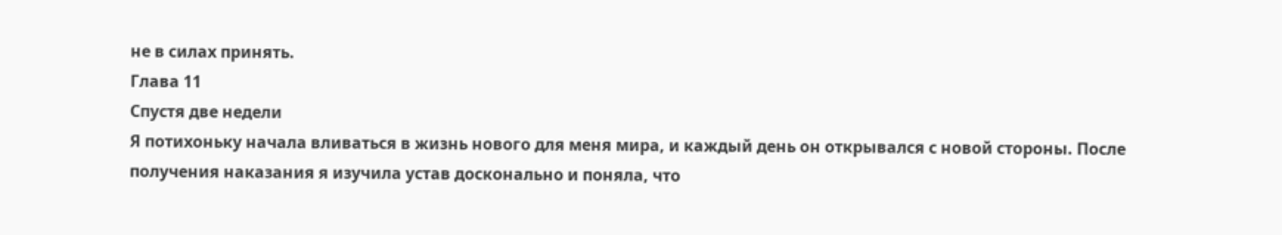не в силах принять.
Глава 11
Спустя две недели
Я потихоньку начала вливаться в жизнь нового для меня мира, и каждый день он открывался с новой стороны. После получения наказания я изучила устав досконально и поняла, что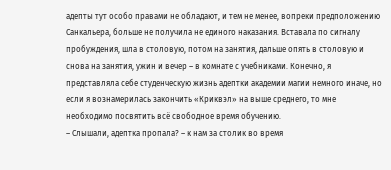адепты тут особо правами не обладают, и тем не менее, вопреки предположению Санкальера, больше не получила не единого наказания. Вставала по сигналу пробуждения, шла в столовую, потом на занятия, дальше опять в столовую и снова на занятия, ужин и вечер – в комнате с учебниками. Конечно, я представляла себе студенческую жизнь адептки академии магии немного иначе, но если я вознамерилась закончить «Криквэл» на выше среднего, то мне необходимо посвятить всё свободное время обучению.
– Слышали, адептка пропала? – к нам за столик во время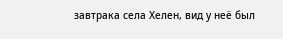завтрака села Хелен, вид у неё был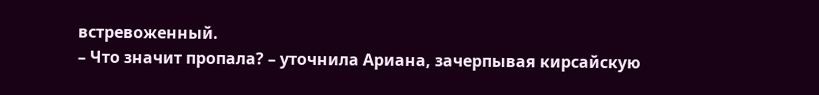встревоженный.
– Что значит пропала? – уточнила Ариана, зачерпывая кирсайскую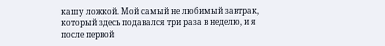кашу ложкой. Мой самый не любимый завтрак, который здесь подавался три раза в неделю, и я после первой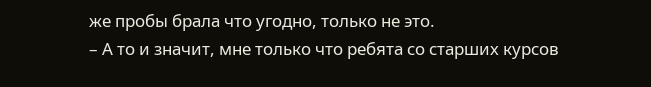же пробы брала что угодно, только не это.
– А то и значит, мне только что ребята со старших курсов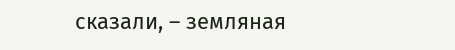сказали, – земляная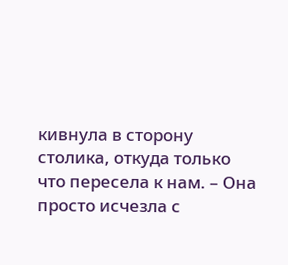кивнула в сторону столика, откуда только что пересела к нам. – Она просто исчезла с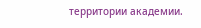территории академии.